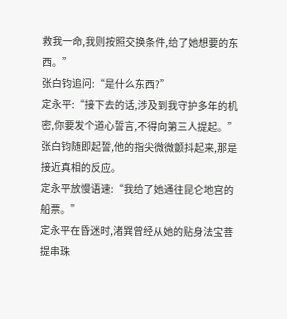救我一命,我则按照交换条件,给了她想要的东西。”
张白钧追问:“是什么东西?”
定永平:“接下去的话,涉及到我守护多年的机密,你要发个道心誓言,不得向第三人提起。”
张白钧随即起誓,他的指尖微微颤抖起来,那是接近真相的反应。
定永平放慢语速:“我给了她通往昆仑地宫的船票。”
定永平在昏迷时,渚巽曾经从她的贴身法宝菩提串珠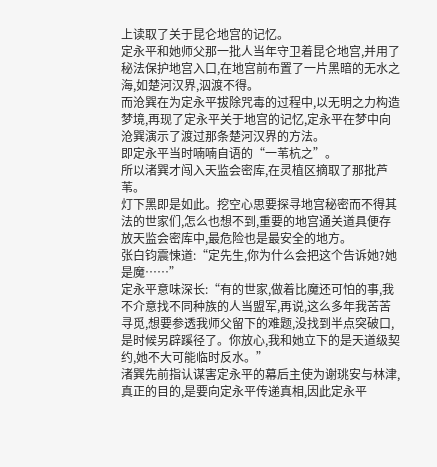上读取了关于昆仑地宫的记忆。
定永平和她师父那一批人当年守卫着昆仑地宫,并用了秘法保护地宫入口,在地宫前布置了一片黑暗的无水之海,如楚河汉界,泅渡不得。
而沧巽在为定永平拔除咒毒的过程中,以无明之力构造梦境,再现了定永平关于地宫的记忆,定永平在梦中向沧巽演示了渡过那条楚河汉界的方法。
即定永平当时喃喃自语的“一苇杭之”。
所以渚巽才闯入天监会密库,在灵植区摘取了那批芦苇。
灯下黑即是如此。挖空心思要探寻地宫秘密而不得其法的世家们,怎么也想不到,重要的地宫通关道具便存放天监会密库中,最危险也是最安全的地方。
张白钧震悚道:“定先生,你为什么会把这个告诉她?她是魔……”
定永平意味深长:“有的世家,做着比魔还可怕的事,我不介意找不同种族的人当盟军,再说,这么多年我苦苦寻觅,想要参透我师父留下的难题,没找到半点突破口,是时候另辟蹊径了。你放心,我和她立下的是天道级契约,她不大可能临时反水。”
渚巽先前指认谋害定永平的幕后主使为谢珧安与林津,真正的目的,是要向定永平传递真相,因此定永平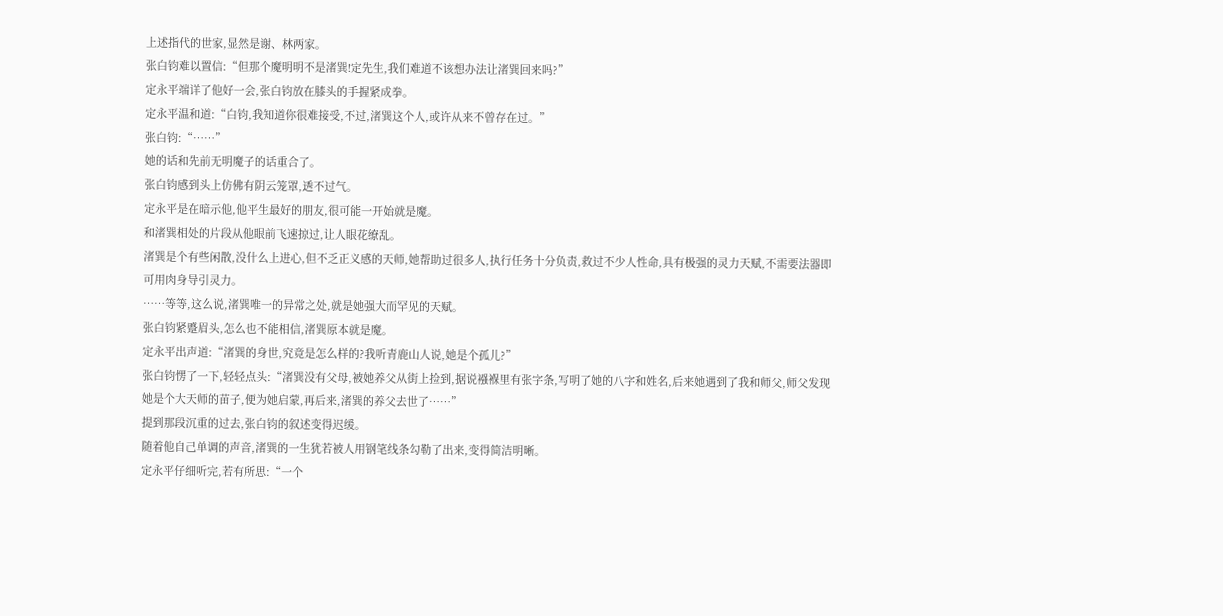上述指代的世家,显然是谢、林两家。
张白钧难以置信:“但那个魔明明不是渚巽!定先生,我们难道不该想办法让渚巽回来吗?”
定永平端详了他好一会,张白钧放在膝头的手握紧成拳。
定永平温和道:“白钧,我知道你很难接受,不过,渚巽这个人,或许从来不曾存在过。”
张白钧:“……”
她的话和先前无明魔子的话重合了。
张白钧感到头上仿佛有阴云笼罩,透不过气。
定永平是在暗示他,他平生最好的朋友,很可能一开始就是魔。
和渚巽相处的片段从他眼前飞速掠过,让人眼花缭乱。
渚巽是个有些闲散,没什么上进心,但不乏正义感的天师,她帮助过很多人,执行任务十分负责,救过不少人性命,具有极强的灵力天赋,不需要法器即可用肉身导引灵力。
……等等,这么说,渚巽唯一的异常之处,就是她强大而罕见的天赋。
张白钧紧蹙眉头,怎么也不能相信,渚巽原本就是魔。
定永平出声道:“渚巽的身世,究竟是怎么样的?我听青鹿山人说,她是个孤儿?”
张白钧愣了一下,轻轻点头:“渚巽没有父母,被她养父从街上捡到,据说襁褓里有张字条,写明了她的八字和姓名,后来她遇到了我和师父,师父发现她是个大天师的苗子,便为她启蒙,再后来,渚巽的养父去世了……”
提到那段沉重的过去,张白钧的叙述变得迟缓。
随着他自己单调的声音,渚巽的一生犹若被人用钢笔线条勾勒了出来,变得简洁明晰。
定永平仔细听完,若有所思:“一个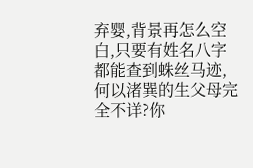弃婴,背景再怎么空白,只要有姓名八字都能查到蛛丝马迹,何以渚巽的生父母完全不详?你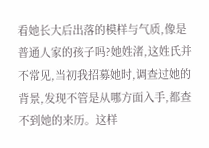看她长大后出落的模样与气质,像是普通人家的孩子吗?她姓渚,这姓氏并不常见,当初我招募她时,调查过她的背景,发现不管是从哪方面入手,都查不到她的来历。这样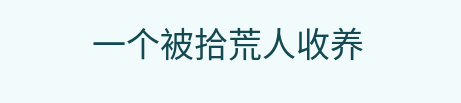一个被拾荒人收养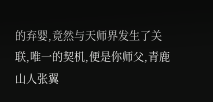的弃婴,竟然与天师界发生了关联,唯一的契机,便是你师父,青鹿山人张翼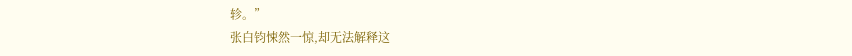轸。”
张白钧悚然一惊,却无法解释这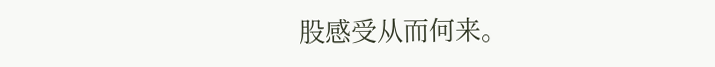股感受从而何来。